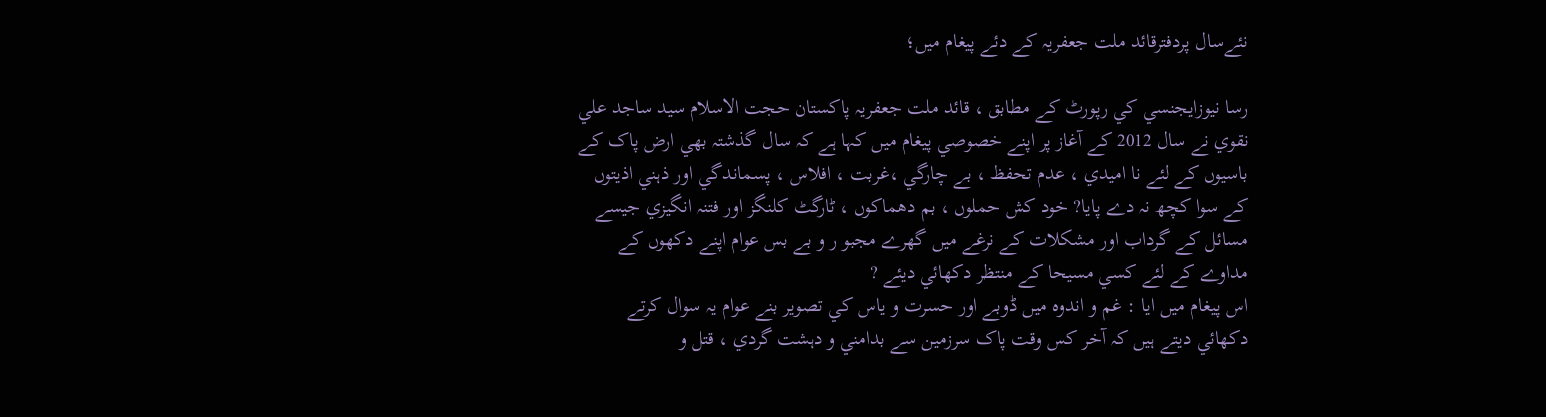نئےسال پردفترقائد ملت جعفريہ کے دئے پيغام ميں؛

رسا نيوزايجنسي کي رپورٹ کے مطابق ، قائد ملت جعفريہ پاکستان حجت الاسلام سيد ساجد علي نقوي نے سال 2012 کے آغاز پر اپنے خصوصي پيغام ميں کہا ہے کہ سال گذشتہ بھي ارض پاک کے باسيوں کے لئے نا اميدي ، عدم تحفظ ، بے چارگي ،غربت ، افلاس ، پسماندگي اور ذہني اذيتوں کے سوا کچھ نہ دے پايا? خود کش حملوں ، بم دھماکوں ، ٹارگٹ کلنگز اور فتنہ انگيزي جيسے مسائل کے گرداب اور مشکلات کے نرغے ميں گھرے مجبو ر و بے بس عوام اپنے دکھوں کے مداوے کے لئے کسي مسيحا کے منتظر دکھائي ديئے ?
اس پيغام ميں ايا : غم و اندوہ ميں ڈوبے اور حسرت و ياس کي تصوير بنے عوام يہ سوال کرتے دکھائي ديتے ہيں کہ آخر کس وقت پاک سرزمين سے بدامني و دہشت گردي ، قتل و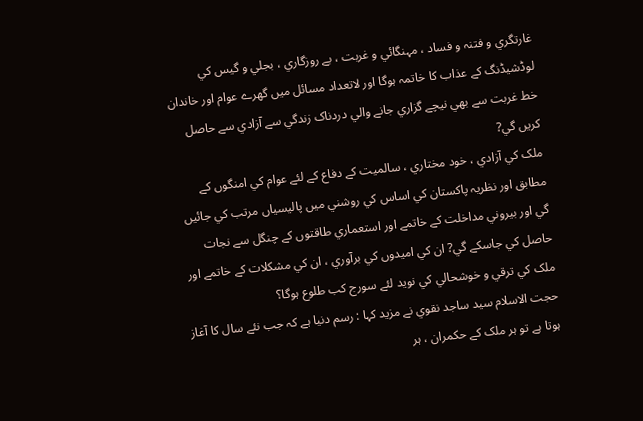غارتگري و فتنہ و فساد ، مہنگائي و غربت ، بے روزگاري ، بجلي و گيس کي لوڈشيڈنگ کے عذاب کا خاتمہ ہوگا اور لاتعداد مسائل ميں گھرے عوام اور خاندان خط غربت سے بھي نيچے گزاري جانے والي دردناک زندگي سے آزادي سے حاصل کريں گي?
ملک کي آزادي ، خود مختاري ، سالميت کے دفاع کے لئے عوام کي امنگوں کے مطابق اور نظريہ پاکستان کي اساس کي روشني ميں پاليسياں مرتب کي جائيں گي اور بيروني مداخلت کے خاتمے اور استعماري طاقتوں کے چنگل سے نجات حاصل کي جاسکے گي? ان کي اميدوں کي برآوري ، ان کي مشکلات کے خاتمے اور ملک کي ترقي و خوشحالي کي نويد لئے سورج کب طلوع ہوگا؟
حجت الاسلام سيد ساجد نقوي نے مزيد کہا : رسم دنيا ہے کہ جب نئے سال کا آغاز ہوتا ہے تو ہر ملک کے حکمران ، ہر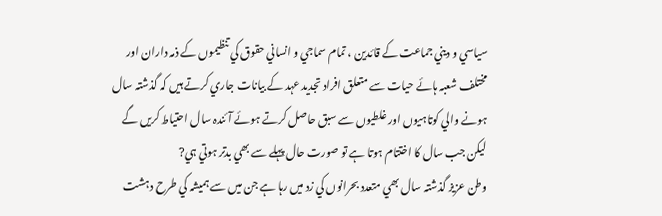سياسي و ديني جماعت کے قائدين ، تمام سماجي و انساني حقوق کي تنظيموں کے ذمہ داران اور مختلف شعبہ ہائے حيات سے متعلق افراد تجديد عہد کے بيانات جاري کرتے ہيں کہ گذشتہ سال ہونے والي کوتاہيوں اور غلطيوں سے سبق حاصل کرتے ہوئے آئندہ سال احتياط کريں گے ليکن جب سال کا اختتام ہوتا ہے تو صورت حال پہلے سے بھي بدتر ہوتي ہي?
وطن عزيز گذشتہ سال بھي متعدد بحرانوں کي زد ميں رہا ہے جن ميں سے ہميشہ کي طرح دہشت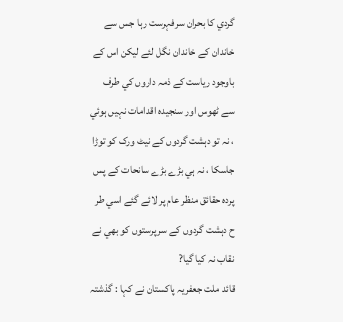گردي کا بحران سرفہرست رہا جس سے خاندان کے خاندان نگل لئے ليکن اس کے باوجود رياست کے ذمہ داروں کي طرف سے ٹھوس اور سنجيدہ اقدامات نہيں ہوئي ، نہ تو دہشت گردوں کے نيٹ ورک کو توڑا جاسکا ، نہ ہي بڑے بڑے سانحات کے پس پردہ حقائق منظر عام پر لائے گئے اسي طر ح دہشت گردوں کے سرپرستوں کو بھي نے نقاب نہ کيا گيا?
قائد ملت جعفريہ پاکستان نے کہا : گذشتہ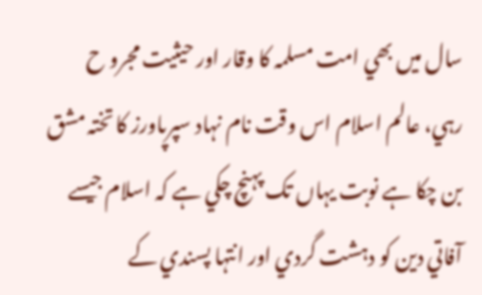سال ميں بھي امت مسلمہ کا وقار اور حيثيت مجرو ح رہي، عالم اسلام اس وقت نام نہاد سپرپاورز کا تختہ مشق بن چکا ہے نوبت يہاں تک پہنچ چکي ہے کہ اسلام جيسے آفاتي دين کو دہشت گردي اور انتہا پسندي کے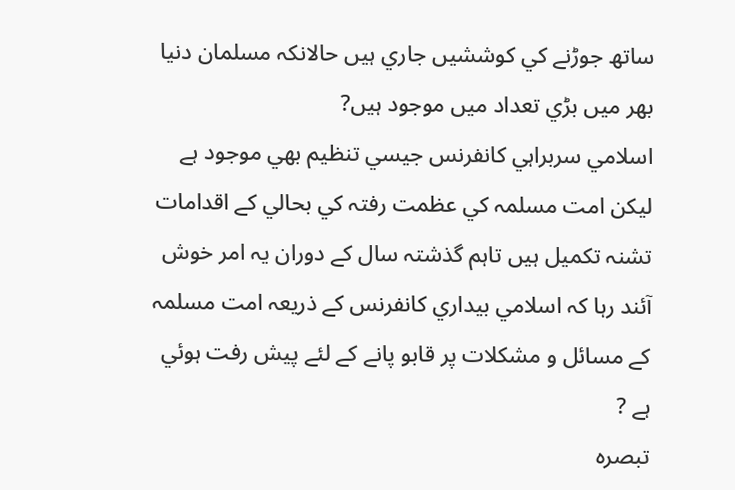ساتھ جوڑنے کي کوششيں جاري ہيں حالانکہ مسلمان دنيا بھر ميں بڑي تعداد ميں موجود ہيں?
اسلامي سربراہي کانفرنس جيسي تنظيم بھي موجود ہے ليکن امت مسلمہ کي عظمت رفتہ کي بحالي کے اقدامات تشنہ تکميل ہيں تاہم گذشتہ سال کے دوران يہ امر خوش آئند رہا کہ اسلامي بيداري کانفرنس کے ذريعہ امت مسلمہ کے مسائل و مشکلات پر قابو پانے کے لئے پيش رفت ہوئي ہے ?
تبصرہ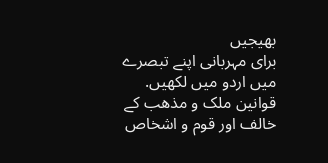بھیجیں
برای مہربانی اپنے تبصرے میں اردو میں لکھیں.
قوانین ملک و مذھب کے خالف اور قوم و اشخاص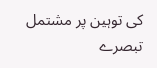کی توہین پر مشتمل تبصرے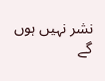نشر نہیں ہوں گے